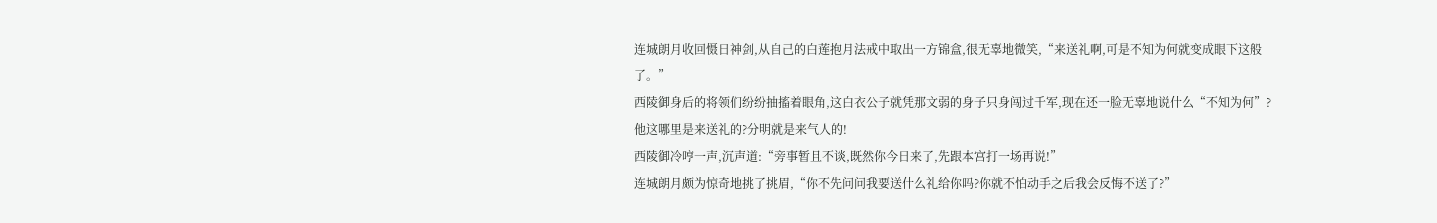连城朗月收回慑日神剑,从自己的白莲抱月法戒中取出一方锦盒,很无辜地微笑,“来送礼啊,可是不知为何就变成眼下这般了。”
西陵御身后的将领们纷纷抽搐着眼角,这白衣公子就凭那文弱的身子只身闯过千军,现在还一脸无辜地说什么“不知为何”?
他这哪里是来送礼的?分明就是来气人的!
西陵御冷哼一声,沉声道:“旁事暂且不谈,既然你今日来了,先跟本宫打一场再说!”
连城朗月颇为惊奇地挑了挑眉,“你不先问问我要送什么礼给你吗?你就不怕动手之后我会反悔不送了?”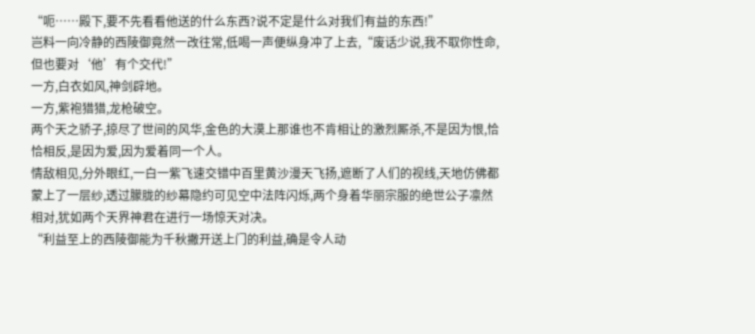“呃……殿下,要不先看看他送的什么东西?说不定是什么对我们有益的东西!”
岂料一向冷静的西陵御竟然一改往常,低喝一声便纵身冲了上去,“废话少说,我不取你性命,但也要对‘他’有个交代!”
一方,白衣如风,神剑辟地。
一方,紫袍猎猎,龙枪破空。
两个天之骄子,掠尽了世间的风华,金色的大漠上那谁也不肯相让的激烈厮杀,不是因为恨,恰恰相反,是因为爱,因为爱着同一个人。
情敌相见,分外眼红,一白一紫飞速交错中百里黄沙漫天飞扬,遮断了人们的视线,天地仿佛都蒙上了一层纱,透过朦胧的纱幕隐约可见空中法阵闪烁,两个身着华丽宗服的绝世公子凛然相对,犹如两个天界神君在进行一场惊天对决。
“利益至上的西陵御能为千秋撇开送上门的利益,确是令人动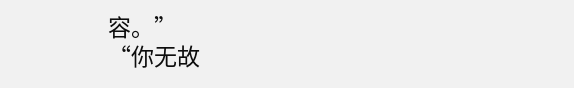容。”
“你无故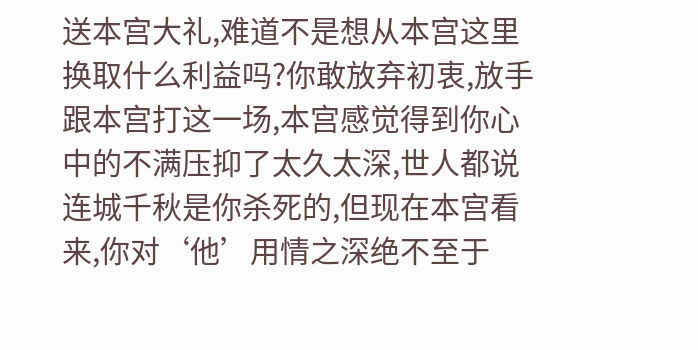送本宫大礼,难道不是想从本宫这里换取什么利益吗?你敢放弃初衷,放手跟本宫打这一场,本宫感觉得到你心中的不满压抑了太久太深,世人都说连城千秋是你杀死的,但现在本宫看来,你对‘他’用情之深绝不至于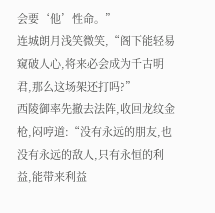会要‘他’性命。”
连城朗月浅笑微笑,“阁下能轻易窥破人心,将来必会成为千古明君,那么这场架还打吗?”
西陵御率先撤去法阵,收回龙纹金枪,闷哼道:“没有永远的朋友,也没有永远的敌人,只有永恒的利益,能带来利益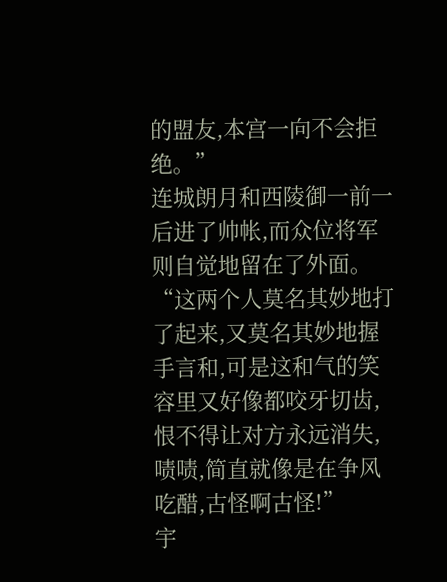的盟友,本宫一向不会拒绝。”
连城朗月和西陵御一前一后进了帅帐,而众位将军则自觉地留在了外面。
“这两个人莫名其妙地打了起来,又莫名其妙地握手言和,可是这和气的笑容里又好像都咬牙切齿,恨不得让对方永远消失,啧啧,简直就像是在争风吃醋,古怪啊古怪!”
宇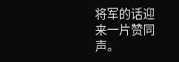将军的话迎来一片赞同声。